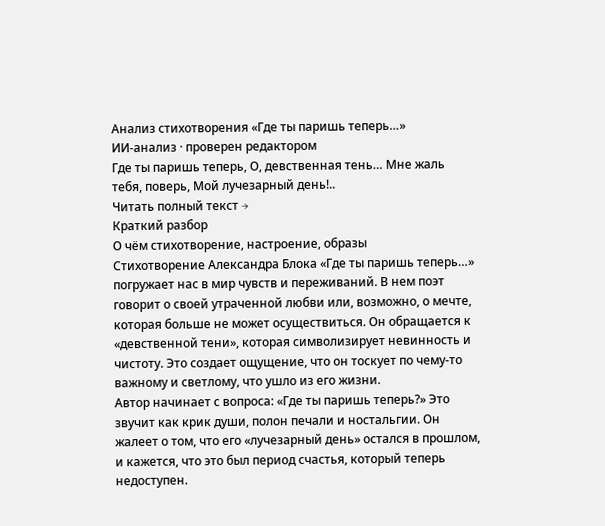Анализ стихотворения «Где ты паришь теперь…»
ИИ-анализ · проверен редактором
Где ты паришь теперь, О, девственная тень… Мне жаль тебя, поверь, Мой лучезарный день!..
Читать полный текст →
Краткий разбор
О чём стихотворение, настроение, образы
Стихотворение Александра Блока «Где ты паришь теперь…» погружает нас в мир чувств и переживаний. В нем поэт говорит о своей утраченной любви или, возможно, о мечте, которая больше не может осуществиться. Он обращается к «девственной тени», которая символизирует невинность и чистоту. Это создает ощущение, что он тоскует по чему-то важному и светлому, что ушло из его жизни.
Автор начинает с вопроса: «Где ты паришь теперь?» Это звучит как крик души, полон печали и ностальгии. Он жалеет о том, что его «лучезарный день» остался в прошлом, и кажется, что это был период счастья, который теперь недоступен.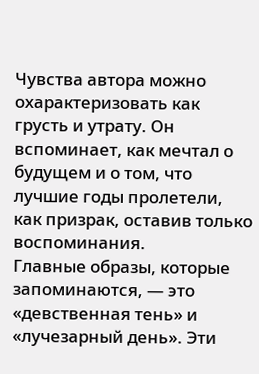Чувства автора можно охарактеризовать как грусть и утрату. Он вспоминает, как мечтал о будущем и о том, что лучшие годы пролетели, как призрак, оставив только воспоминания.
Главные образы, которые запоминаются, — это «девственная тень» и «лучезарный день». Эти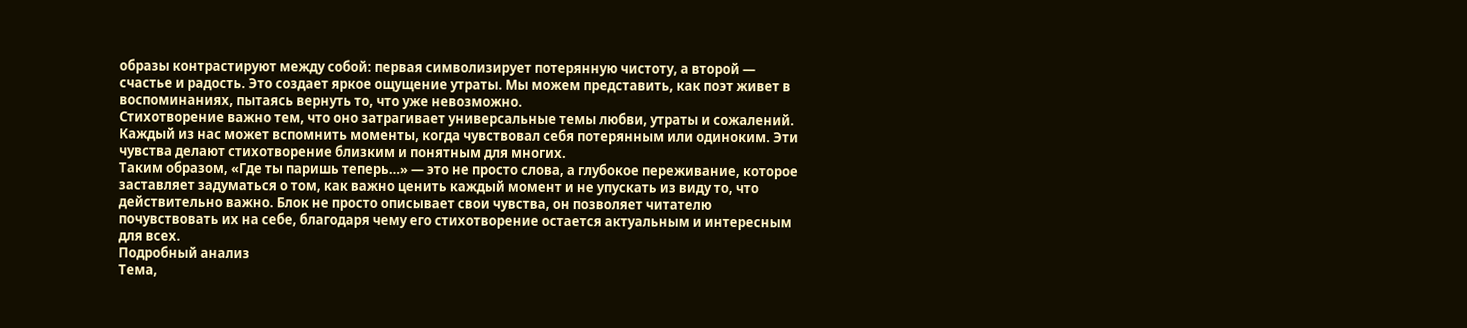образы контрастируют между собой: первая символизирует потерянную чистоту, а второй — счастье и радость. Это создает яркое ощущение утраты. Мы можем представить, как поэт живет в воспоминаниях, пытаясь вернуть то, что уже невозможно.
Стихотворение важно тем, что оно затрагивает универсальные темы любви, утраты и сожалений. Каждый из нас может вспомнить моменты, когда чувствовал себя потерянным или одиноким. Эти чувства делают стихотворение близким и понятным для многих.
Таким образом, «Где ты паришь теперь…» — это не просто слова, а глубокое переживание, которое заставляет задуматься о том, как важно ценить каждый момент и не упускать из виду то, что действительно важно. Блок не просто описывает свои чувства, он позволяет читателю почувствовать их на себе, благодаря чему его стихотворение остается актуальным и интересным для всех.
Подробный анализ
Тема,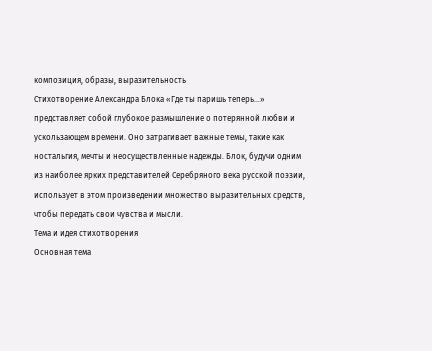композиция, образы, выразительность
Стихотворение Александра Блока «Где ты паришь теперь…» представляет собой глубокое размышление о потерянной любви и ускользающем времени. Оно затрагивает важные темы, такие как ностальгия, мечты и неосуществленные надежды. Блок, будучи одним из наиболее ярких представителей Серебряного века русской поэзии, использует в этом произведении множество выразительных средств, чтобы передать свои чувства и мысли.
Тема и идея стихотворения
Основная тема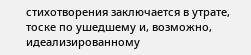стихотворения заключается в утрате, тоске по ушедшему и, возможно, идеализированному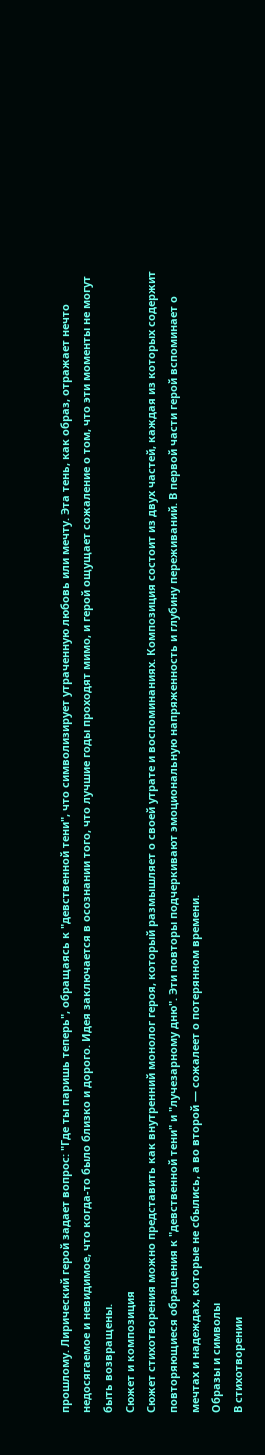прошлому. Лирический герой задает вопрос: "Где ты паришь теперь", обращаясь к "девственной тени", что символизирует утраченную любовь или мечту. Эта тень, как образ, отражает нечто недосягаемое и невидимое, что когда-то было близко и дорого. Идея заключается в осознании того, что лучшие годы проходят мимо, и герой ощущает сожаление о том, что эти моменты не могут быть возвращены.
Сюжет и композиция
Сюжет стихотворения можно представить как внутренний монолог героя, который размышляет о своей утрате и воспоминаниях. Композиция состоит из двух частей, каждая из которых содержит повторяющиеся обращения к "девственной тени" и "лучезарному дню". Эти повторы подчеркивают эмоциональную напряженность и глубину переживаний. В первой части герой вспоминает о мечтах и надеждах, которые не сбылись, а во второй — сожалеет о потерянном времени.
Образы и символы
В стихотворении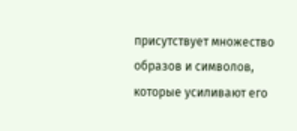присутствует множество образов и символов, которые усиливают его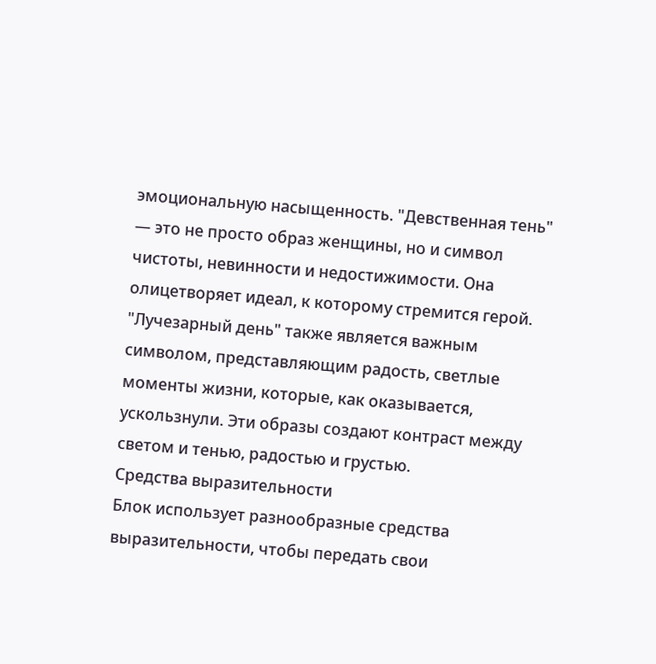эмоциональную насыщенность. "Девственная тень" — это не просто образ женщины, но и символ чистоты, невинности и недостижимости. Она олицетворяет идеал, к которому стремится герой. "Лучезарный день" также является важным символом, представляющим радость, светлые моменты жизни, которые, как оказывается, ускользнули. Эти образы создают контраст между светом и тенью, радостью и грустью.
Средства выразительности
Блок использует разнообразные средства выразительности, чтобы передать свои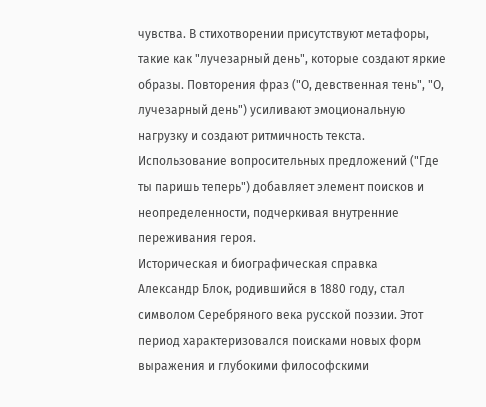чувства. В стихотворении присутствуют метафоры, такие как "лучезарный день", которые создают яркие образы. Повторения фраз ("О, девственная тень", "О, лучезарный день") усиливают эмоциональную нагрузку и создают ритмичность текста. Использование вопросительных предложений ("Где ты паришь теперь") добавляет элемент поисков и неопределенности, подчеркивая внутренние переживания героя.
Историческая и биографическая справка
Александр Блок, родившийся в 1880 году, стал символом Серебряного века русской поэзии. Этот период характеризовался поисками новых форм выражения и глубокими философскими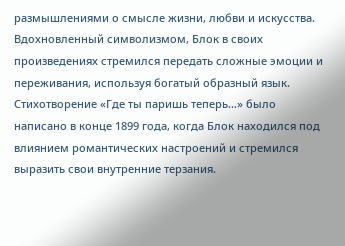размышлениями о смысле жизни, любви и искусства. Вдохновленный символизмом, Блок в своих произведениях стремился передать сложные эмоции и переживания, используя богатый образный язык. Стихотворение «Где ты паришь теперь…» было написано в конце 1899 года, когда Блок находился под влиянием романтических настроений и стремился выразить свои внутренние терзания.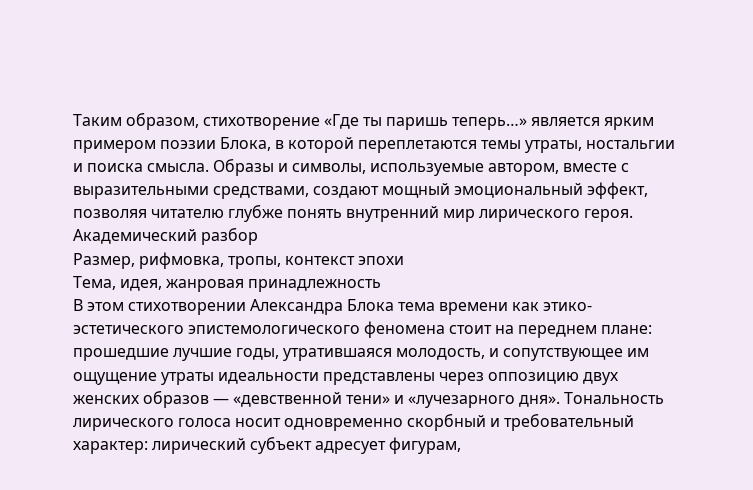Таким образом, стихотворение «Где ты паришь теперь…» является ярким примером поэзии Блока, в которой переплетаются темы утраты, ностальгии и поиска смысла. Образы и символы, используемые автором, вместе с выразительными средствами, создают мощный эмоциональный эффект, позволяя читателю глубже понять внутренний мир лирического героя.
Академический разбор
Размер, рифмовка, тропы, контекст эпохи
Тема, идея, жанровая принадлежность
В этом стихотворении Александра Блока тема времени как этико-эстетического эпистемологического феномена стоит на переднем плане: прошедшие лучшие годы, утратившаяся молодость, и сопутствующее им ощущение утраты идеальности представлены через оппозицию двух женских образов — «девственной тени» и «лучезарного дня». Тональность лирического голоса носит одновременно скорбный и требовательный характер: лирический субъект адресует фигурам,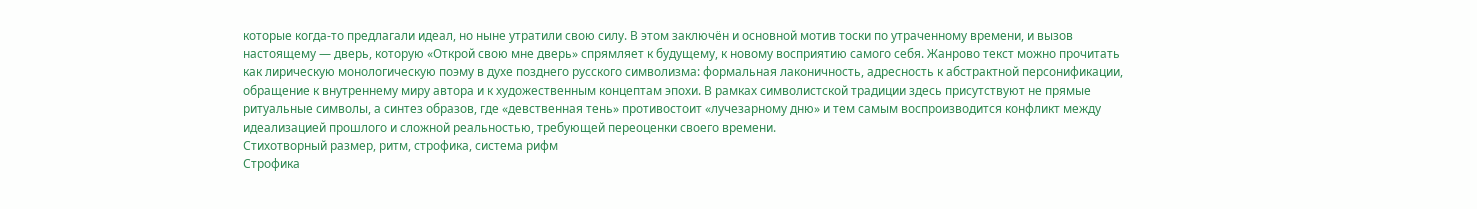которые когда‑то предлагали идеал, но ныне утратили свою силу. В этом заключён и основной мотив тоски по утраченному времени, и вызов настоящему — дверь, которую «Открой свою мне дверь» спрямляет к будущему, к новому восприятию самого себя. Жанрово текст можно прочитать как лирическую монологическую поэму в духе позднего русского символизма: формальная лаконичность, адресность к абстрактной персонификации, обращение к внутреннему миру автора и к художественным концептам эпохи. В рамках символистской традиции здесь присутствуют не прямые ритуальные символы, а синтез образов, где «девственная тень» противостоит «лучезарному дню» и тем самым воспроизводится конфликт между идеализацией прошлого и сложной реальностью, требующей переоценки своего времени.
Стихотворный размер, ритм, строфика, система рифм
Строфика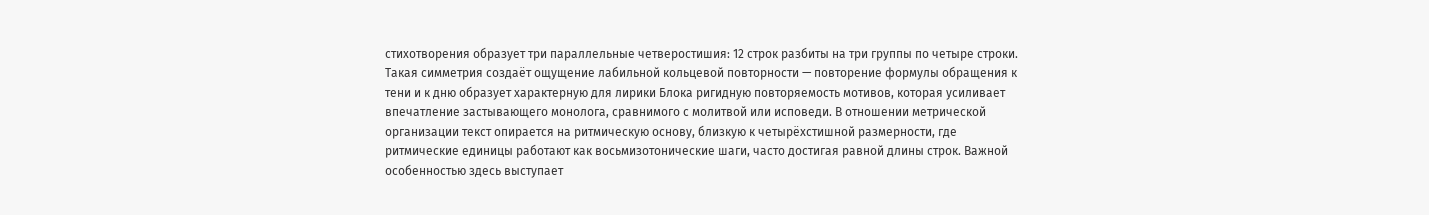стихотворения образует три параллельные четверостишия: 12 строк разбиты на три группы по четыре строки. Такая симметрия создаёт ощущение лабильной кольцевой повторности — повторение формулы обращения к тени и к дню образует характерную для лирики Блока ригидную повторяемость мотивов, которая усиливает впечатление застывающего монолога, сравнимого с молитвой или исповеди. В отношении метрической организации текст опирается на ритмическую основу, близкую к четырёхстишной размерности, где ритмические единицы работают как восьмизотонические шаги, часто достигая равной длины строк. Важной особенностью здесь выступает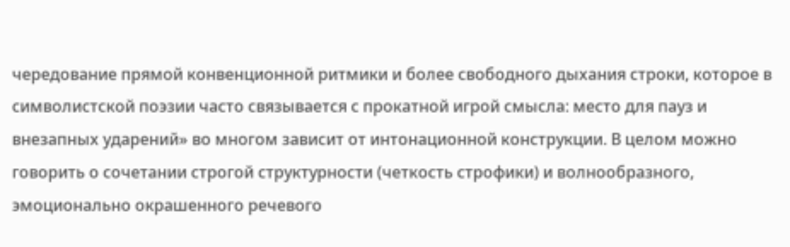чередование прямой конвенционной ритмики и более свободного дыхания строки, которое в символистской поэзии часто связывается с прокатной игрой смысла: место для пауз и внезапных ударений» во многом зависит от интонационной конструкции. В целом можно говорить о сочетании строгой структурности (четкость строфики) и волнообразного, эмоционально окрашенного речевого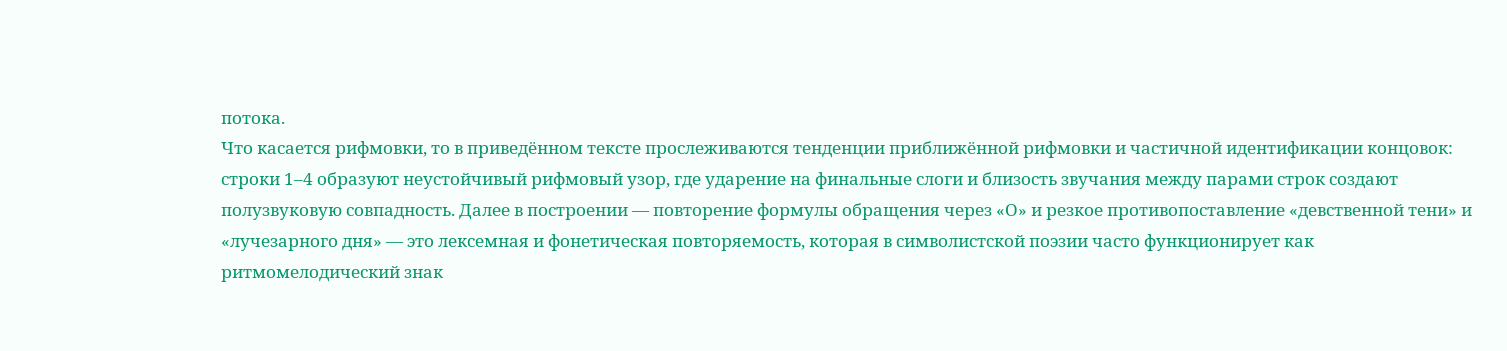потока.
Что касается рифмовки, то в приведённом тексте прослеживаются тенденции приближённой рифмовки и частичной идентификации концовок: строки 1–4 образуют неустойчивый рифмовый узор, где ударение на финальные слоги и близость звучания между парами строк создают полузвуковую совпадность. Далее в построении — повторение формулы обращения через «О» и резкое противопоставление «девственной тени» и «лучезарного дня» — это лексемная и фонетическая повторяемость, которая в символистской поэзии часто функционирует как ритмомелодический знак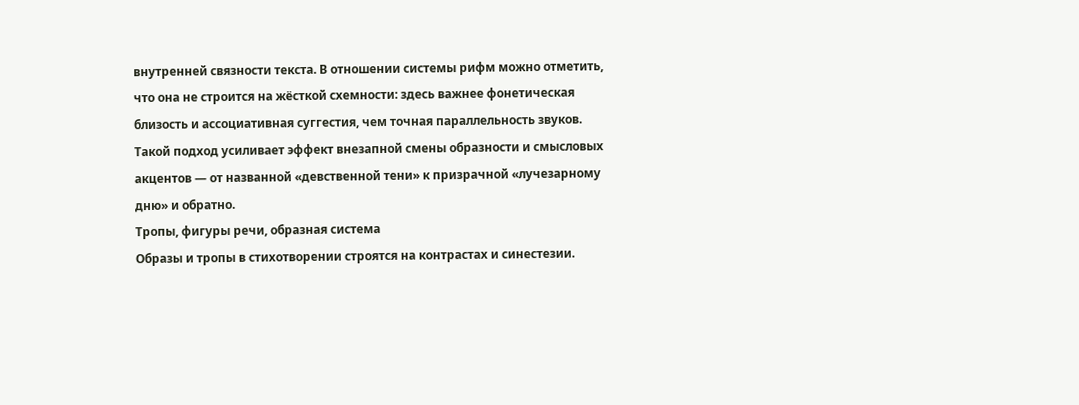внутренней связности текста. В отношении системы рифм можно отметить, что она не строится на жёсткой схемности: здесь важнее фонетическая близость и ассоциативная суггестия, чем точная параллельность звуков. Такой подход усиливает эффект внезапной смены образности и смысловых акцентов — от названной «девственной тени» к призрачной «лучезарному дню» и обратно.
Тропы, фигуры речи, образная система
Образы и тропы в стихотворении строятся на контрастах и синестезии.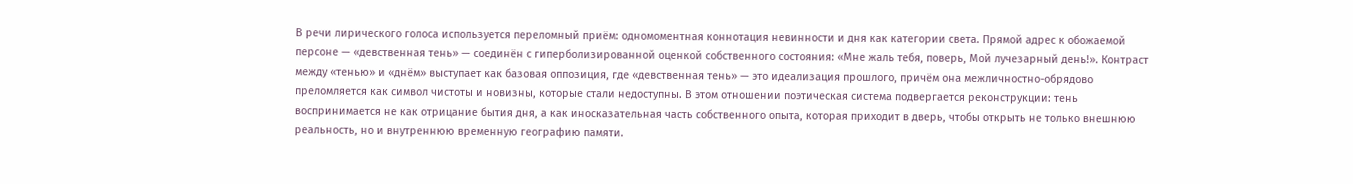В речи лирического голоса используется переломный приём: одномоментная коннотация невинности и дня как категории света. Прямой адрес к обожаемой персоне — «девственная тень» — соединён с гиперболизированной оценкой собственного состояния: «Мне жаль тебя, поверь, Мой лучезарный день!». Контраст между «тенью» и «днём» выступает как базовая оппозиция, где «девственная тень» — это идеализация прошлого, причём она межличностно-обрядово преломляется как символ чистоты и новизны, которые стали недоступны. В этом отношении поэтическая система подвергается реконструкции: тень воспринимается не как отрицание бытия дня, а как иносказательная часть собственного опыта, которая приходит в дверь, чтобы открыть не только внешнюю реальность, но и внутреннюю временную географию памяти.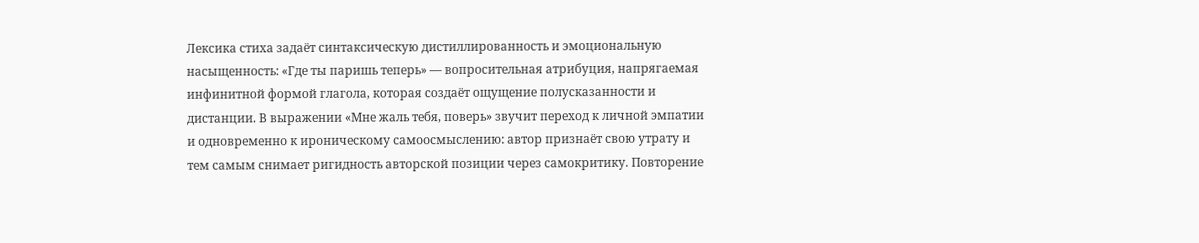Лексика стиха задаёт синтаксическую дистиллированность и эмоциональную насыщенность: «Где ты паришь теперь» — вопросительная атрибуция, напрягаемая инфинитной формой глагола, которая создаёт ощущение полусказанности и дистанции. В выражении «Мне жаль тебя, поверь» звучит переход к личной эмпатии и одновременно к ироническому самоосмыслению: автор признаёт свою утрату и тем самым снимает ригидность авторской позиции через самокритику. Повторение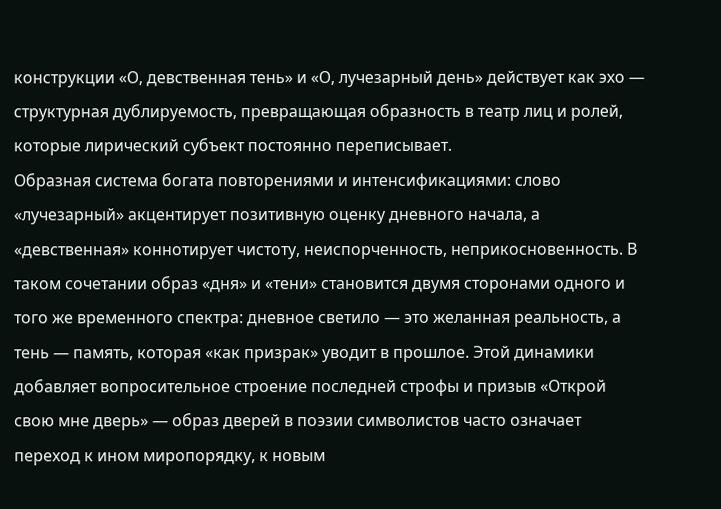конструкции «О, девственная тень» и «О, лучезарный день» действует как эхо — структурная дублируемость, превращающая образность в театр лиц и ролей, которые лирический субъект постоянно переписывает.
Образная система богата повторениями и интенсификациями: слово «лучезарный» акцентирует позитивную оценку дневного начала, а «девственная» коннотирует чистоту, неиспорченность, неприкосновенность. В таком сочетании образ «дня» и «тени» становится двумя сторонами одного и того же временного спектра: дневное светило — это желанная реальность, а тень — память, которая «как призрак» уводит в прошлое. Этой динамики добавляет вопросительное строение последней строфы и призыв «Открой свою мне дверь» — образ дверей в поэзии символистов часто означает переход к ином миропорядку, к новым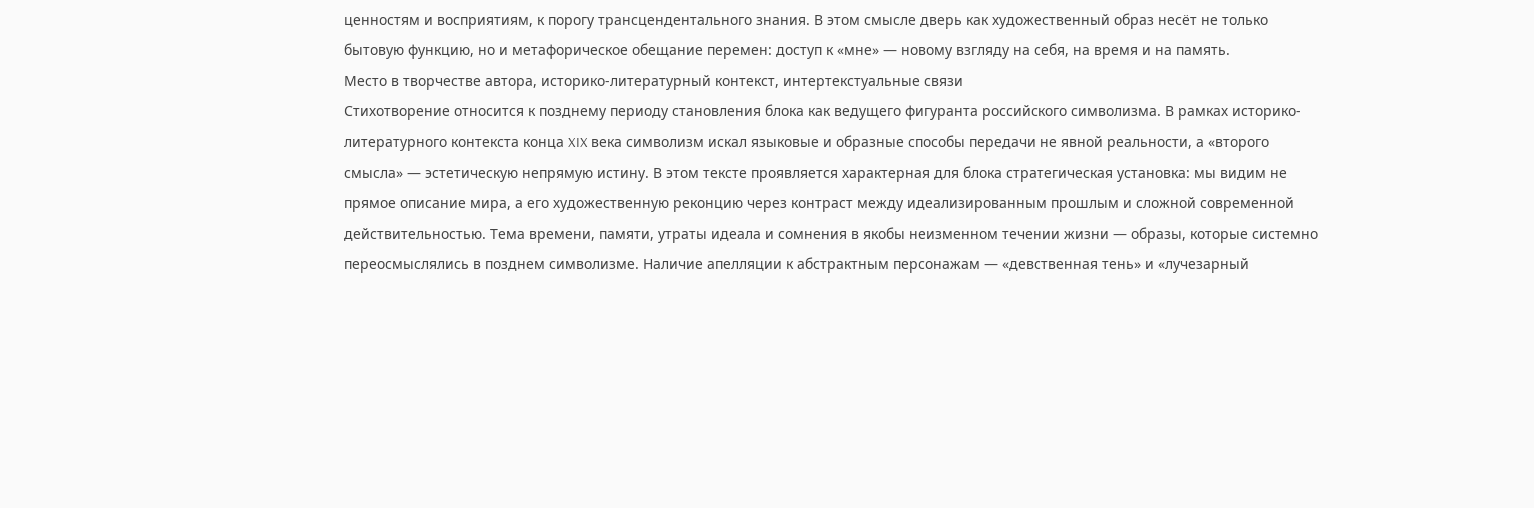ценностям и восприятиям, к порогу трансцендентального знания. В этом смысле дверь как художественный образ несёт не только бытовую функцию, но и метафорическое обещание перемен: доступ к «мне» — новому взгляду на себя, на время и на память.
Место в творчестве автора, историко-литературный контекст, интертекстуальные связи
Стихотворение относится к позднему периоду становления блока как ведущего фигуранта российского символизма. В рамках историко-литературного контекста конца XIX века символизм искал языковые и образные способы передачи не явной реальности, а «второго смысла» — эстетическую непрямую истину. В этом тексте проявляется характерная для блока стратегическая установка: мы видим не прямое описание мира, а его художественную реконцию через контраст между идеализированным прошлым и сложной современной действительностью. Тема времени, памяти, утраты идеала и сомнения в якобы неизменном течении жизни — образы, которые системно переосмыслялись в позднем символизме. Наличие апелляции к абстрактным персонажам — «девственная тень» и «лучезарный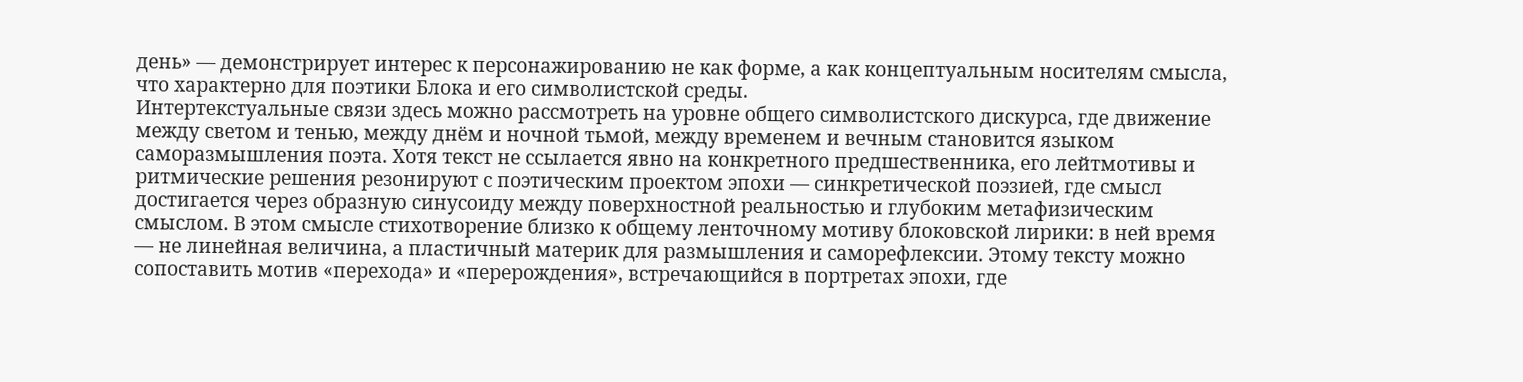день» — демонстрирует интерес к персонажированию не как форме, а как концептуальным носителям смысла, что характерно для поэтики Блока и его символистской среды.
Интертекстуальные связи здесь можно рассмотреть на уровне общего символистского дискурса, где движение между светом и тенью, между днём и ночной тьмой, между временем и вечным становится языком саморазмышления поэта. Хотя текст не ссылается явно на конкретного предшественника, его лейтмотивы и ритмические решения резонируют с поэтическим проектом эпохи — синкретической поэзией, где смысл достигается через образную синусоиду между поверхностной реальностью и глубоким метафизическим смыслом. В этом смысле стихотворение близко к общему ленточному мотиву блоковской лирики: в ней время — не линейная величина, а пластичный материк для размышления и саморефлексии. Этому тексту можно сопоставить мотив «перехода» и «перерождения», встречающийся в портретах эпохи, где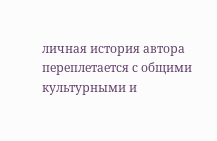личная история автора переплетается с общими культурными и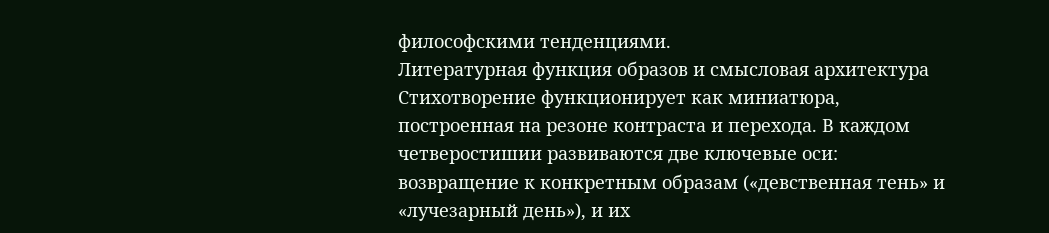философскими тенденциями.
Литературная функция образов и смысловая архитектура
Стихотворение функционирует как миниатюра, построенная на резоне контраста и перехода. В каждом четверостишии развиваются две ключевые оси: возвращение к конкретным образам («девственная тень» и «лучезарный день»), и их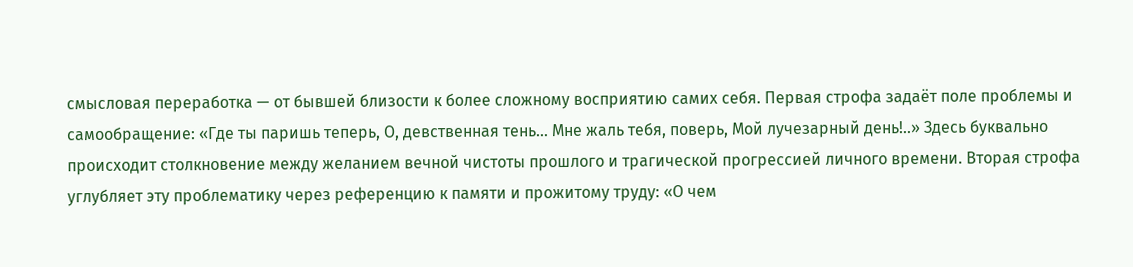смысловая переработка — от бывшей близости к более сложному восприятию самих себя. Первая строфа задаёт поле проблемы и самообращение: «Где ты паришь теперь, О, девственная тень… Мне жаль тебя, поверь, Мой лучезарный день!..» Здесь буквально происходит столкновение между желанием вечной чистоты прошлого и трагической прогрессией личного времени. Вторая строфа углубляет эту проблематику через референцию к памяти и прожитому труду: «О чем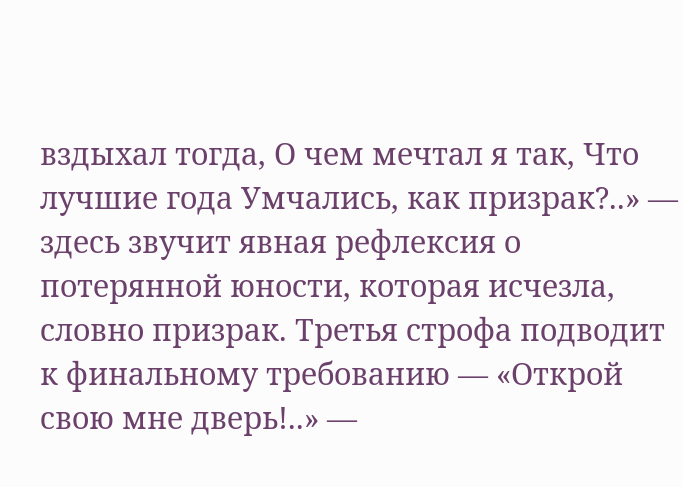вздыхал тогда, О чем мечтал я так, Что лучшие года Умчались, как призрак?..» — здесь звучит явная рефлексия о потерянной юности, которая исчезла, словно призрак. Третья строфа подводит к финальному требованию — «Открой свою мне дверь!..» —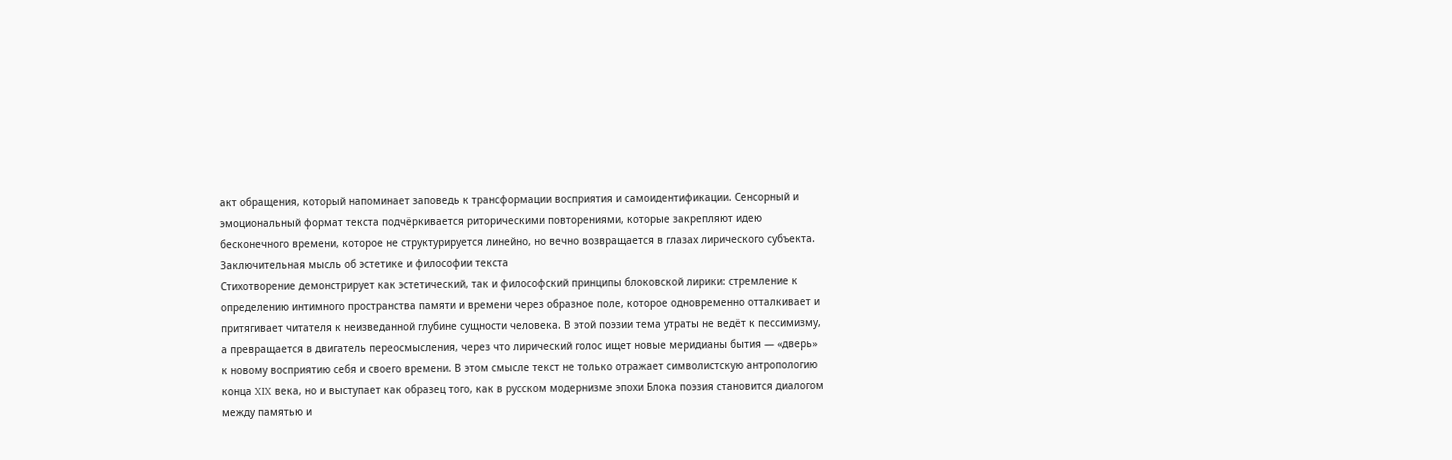акт обращения, который напоминает заповедь к трансформации восприятия и самоидентификации. Сенсорный и эмоциональный формат текста подчёркивается риторическими повторениями, которые закрепляют идею бесконечного времени, которое не структурируется линейно, но вечно возвращается в глазах лирического субъекта.
Заключительная мысль об эстетике и философии текста
Стихотворение демонстрирует как эстетический, так и философский принципы блоковской лирики: стремление к определению интимного пространства памяти и времени через образное поле, которое одновременно отталкивает и притягивает читателя к неизведанной глубине сущности человека. В этой поэзии тема утраты не ведёт к пессимизму, а превращается в двигатель переосмысления, через что лирический голос ищет новые меридианы бытия — «дверь» к новому восприятию себя и своего времени. В этом смысле текст не только отражает символистскую антропологию конца XIX века, но и выступает как образец того, как в русском модернизме эпохи Блока поэзия становится диалогом между памятью и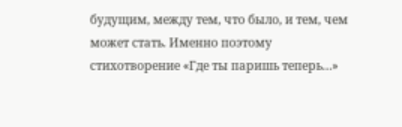будущим, между тем, что было, и тем, чем может стать. Именно поэтому стихотворение «Где ты паришь теперь…»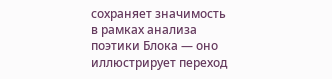сохраняет значимость в рамках анализа поэтики Блока — оно иллюстрирует переход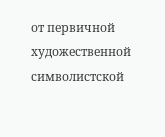от первичной художественной символистской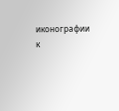иконографии к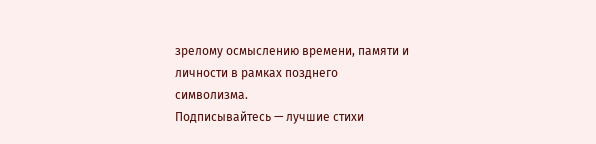зрелому осмыслению времени, памяти и личности в рамках позднего символизма.
Подписывайтесь — лучшие стихи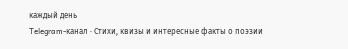каждый день
Telegram-канал · Стихи, квизы и интересные факты о поэзии